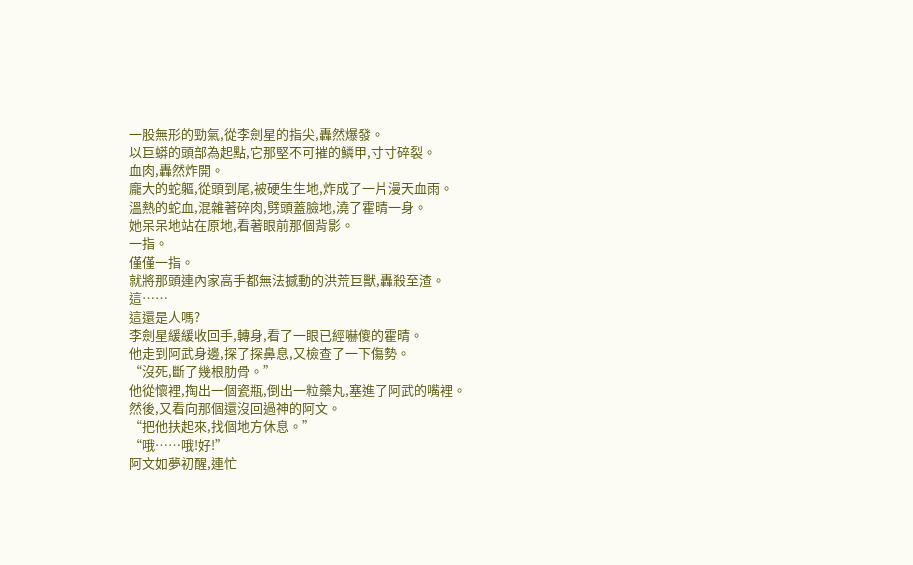一股無形的勁氣,從李劍星的指尖,轟然爆發。
以巨蟒的頭部為起點,它那堅不可摧的鱗甲,寸寸碎裂。
血肉,轟然炸開。
龐大的蛇軀,從頭到尾,被硬生生地,炸成了一片漫天血雨。
溫熱的蛇血,混雜著碎肉,劈頭蓋臉地,澆了霍晴一身。
她呆呆地站在原地,看著眼前那個背影。
一指。
僅僅一指。
就將那頭連內家高手都無法撼動的洪荒巨獸,轟殺至渣。
這……
這還是人嗎?
李劍星緩緩收回手,轉身,看了一眼已經嚇傻的霍晴。
他走到阿武身邊,探了探鼻息,又檢查了一下傷勢。
“沒死,斷了幾根肋骨。”
他從懷裡,掏出一個瓷瓶,倒出一粒藥丸,塞進了阿武的嘴裡。
然後,又看向那個還沒回過神的阿文。
“把他扶起來,找個地方休息。”
“哦……哦!好!”
阿文如夢初醒,連忙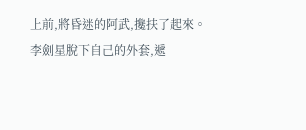上前,將昏迷的阿武,攙扶了起來。
李劍星脫下自己的外套,遞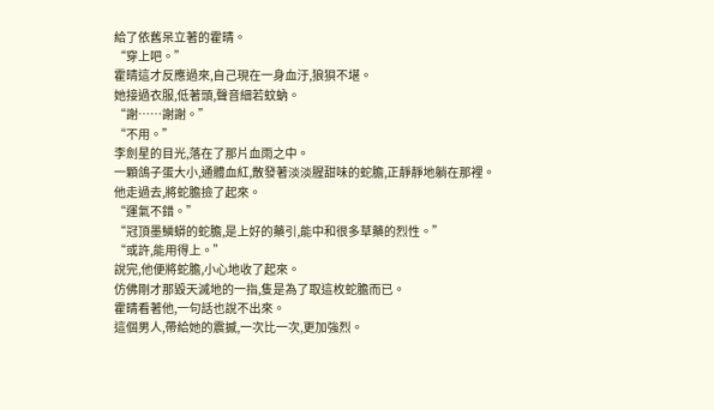給了依舊呆立著的霍晴。
“穿上吧。”
霍晴這才反應過來,自己現在一身血汙,狼狽不堪。
她接過衣服,低著頭,聲音細若蚊蚋。
“謝……謝謝。”
“不用。”
李劍星的目光,落在了那片血雨之中。
一顆鴿子蛋大小,通體血紅,散發著淡淡腥甜味的蛇膽,正靜靜地躺在那裡。
他走過去,將蛇膽撿了起來。
“運氣不錯。”
“冠頂墨鱗蟒的蛇膽,是上好的藥引,能中和很多草藥的烈性。”
“或許,能用得上。”
說完,他便將蛇膽,小心地收了起來。
仿佛剛才那毀天滅地的一指,隻是為了取這枚蛇膽而已。
霍晴看著他,一句話也說不出來。
這個男人,帶給她的震撼,一次比一次,更加強烈。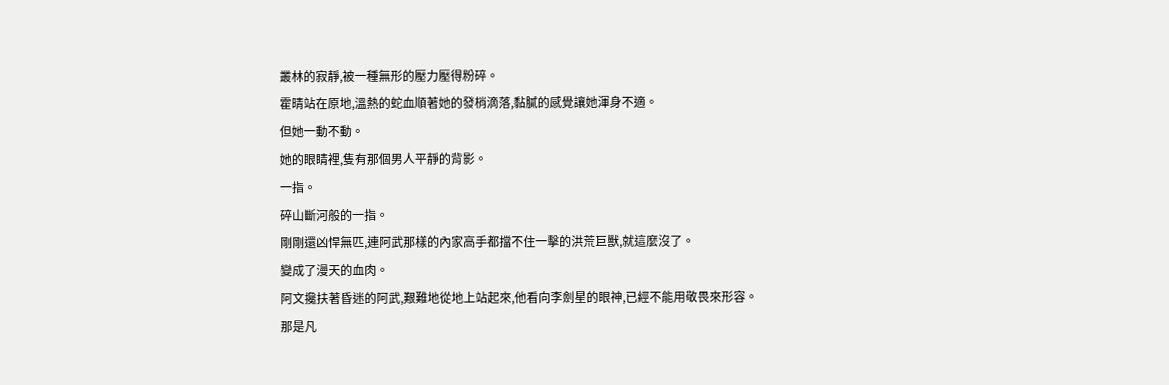叢林的寂靜,被一種無形的壓力壓得粉碎。
霍晴站在原地,溫熱的蛇血順著她的發梢滴落,黏膩的感覺讓她渾身不適。
但她一動不動。
她的眼睛裡,隻有那個男人平靜的背影。
一指。
碎山斷河般的一指。
剛剛還凶悍無匹,連阿武那樣的內家高手都擋不住一擊的洪荒巨獸,就這麼沒了。
變成了漫天的血肉。
阿文攙扶著昏迷的阿武,艱難地從地上站起來,他看向李劍星的眼神,已經不能用敬畏來形容。
那是凡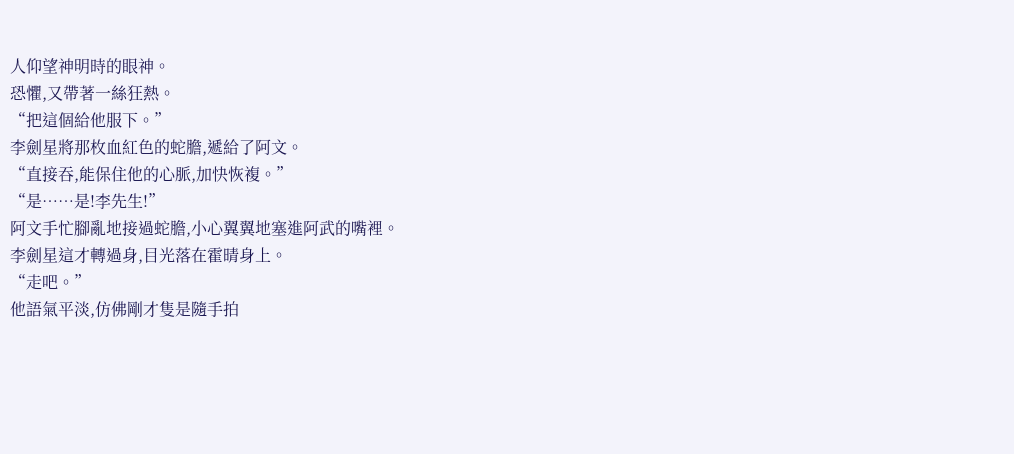人仰望神明時的眼神。
恐懼,又帶著一絲狂熱。
“把這個給他服下。”
李劍星將那枚血紅色的蛇膽,遞給了阿文。
“直接吞,能保住他的心脈,加快恢複。”
“是……是!李先生!”
阿文手忙腳亂地接過蛇膽,小心翼翼地塞進阿武的嘴裡。
李劍星這才轉過身,目光落在霍晴身上。
“走吧。”
他語氣平淡,仿佛剛才隻是隨手拍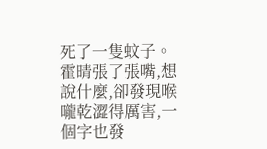死了一隻蚊子。
霍晴張了張嘴,想說什麼,卻發現喉嚨乾澀得厲害,一個字也發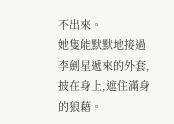不出來。
她隻能默默地接過李劍星遞來的外套,披在身上,遮住滿身的狼藉。